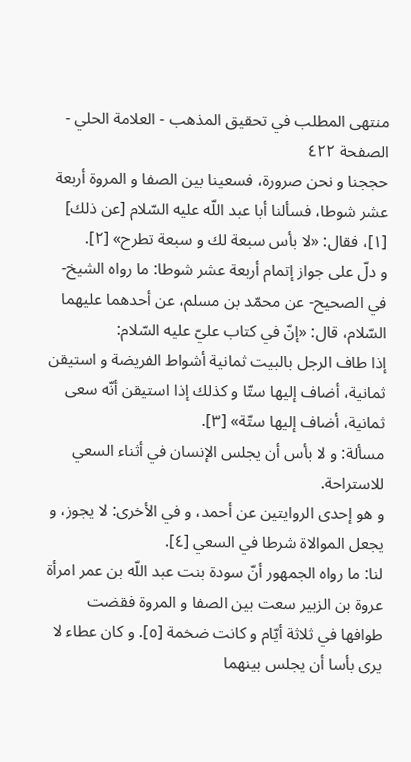منتهى المطلب في تحقيق المذهب - العلامة الحلي - الصفحة ٤٢٢
حججنا و نحن صرورة، فسعينا بين الصفا و المروة أربعة عشر شوطا، فسألنا أبا عبد اللّه عليه السّلام [عن ذلك] [١]، فقال: «لا بأس سبعة لك و سبعة تطرح» [٢].
و دلّ على جواز إتمام أربعة عشر شوطا: ما رواه الشيخ- في الصحيح- عن محمّد بن مسلم، عن أحدهما عليهما السّلام، قال: «إنّ في كتاب عليّ عليه السّلام:
إذا طاف الرجل بالبيت ثمانية أشواط الفريضة و استيقن ثمانية، أضاف إليها ستّا و كذلك إذا استيقن أنّه سعى ثمانية، أضاف إليها ستّة» [٣].
مسألة: و لا بأس أن يجلس الإنسان في أثناء السعي للاستراحة.
و هو إحدى الروايتين عن أحمد، و في الأخرى: لا يجوز، و يجعل الموالاة شرطا في السعي [٤].
لنا: ما رواه الجمهور أنّ سودة بنت عبد اللّه بن عمر امرأة عروة بن الزبير سعت بين الصفا و المروة فقضت طوافها في ثلاثة أيّام و كانت ضخمة [٥]. و كان عطاء لا يرى بأسا أن يجلس بينهما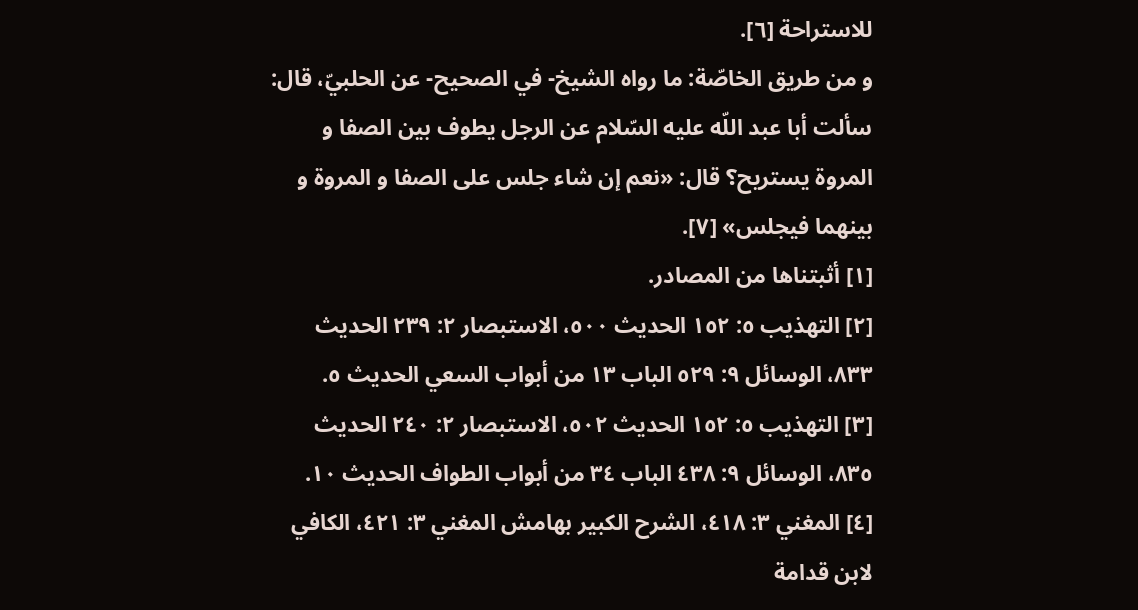للاستراحة [٦].
و من طريق الخاصّة: ما رواه الشيخ- في الصحيح- عن الحلبيّ، قال: سألت أبا عبد اللّه عليه السّلام عن الرجل يطوف بين الصفا و المروة يستريح؟ قال: «نعم إن شاء جلس على الصفا و المروة و بينهما فيجلس» [٧].
[١] أثبتناها من المصادر.
[٢] التهذيب ٥: ١٥٢ الحديث ٥٠٠، الاستبصار ٢: ٢٣٩ الحديث ٨٣٣، الوسائل ٩: ٥٢٩ الباب ١٣ من أبواب السعي الحديث ٥.
[٣] التهذيب ٥: ١٥٢ الحديث ٥٠٢، الاستبصار ٢: ٢٤٠ الحديث ٨٣٥، الوسائل ٩: ٤٣٨ الباب ٣٤ من أبواب الطواف الحديث ١٠.
[٤] المغني ٣: ٤١٨، الشرح الكبير بهامش المغني ٣: ٤٢١، الكافي لابن قدامة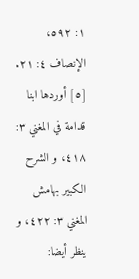١: ٥٩٢، الإنصاف ٤: ٢١.
[٥] أوردها ابنا قدامة في المغني ٣: ٤١٨، و الشرح الكبير بهامش المغني ٣: ٤٢٢، و ينظر أيضا: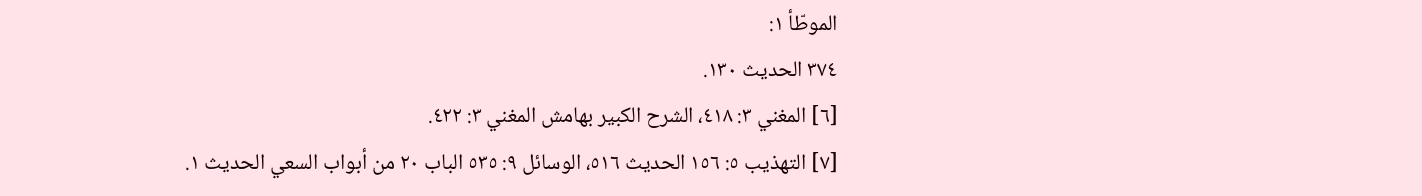الموطّأ ١:
٣٧٤ الحديث ١٣٠.
[٦] المغني ٣: ٤١٨، الشرح الكبير بهامش المغني ٣: ٤٢٢.
[٧] التهذيب ٥: ١٥٦ الحديث ٥١٦، الوسائل ٩: ٥٣٥ الباب ٢٠ من أبواب السعي الحديث ١.